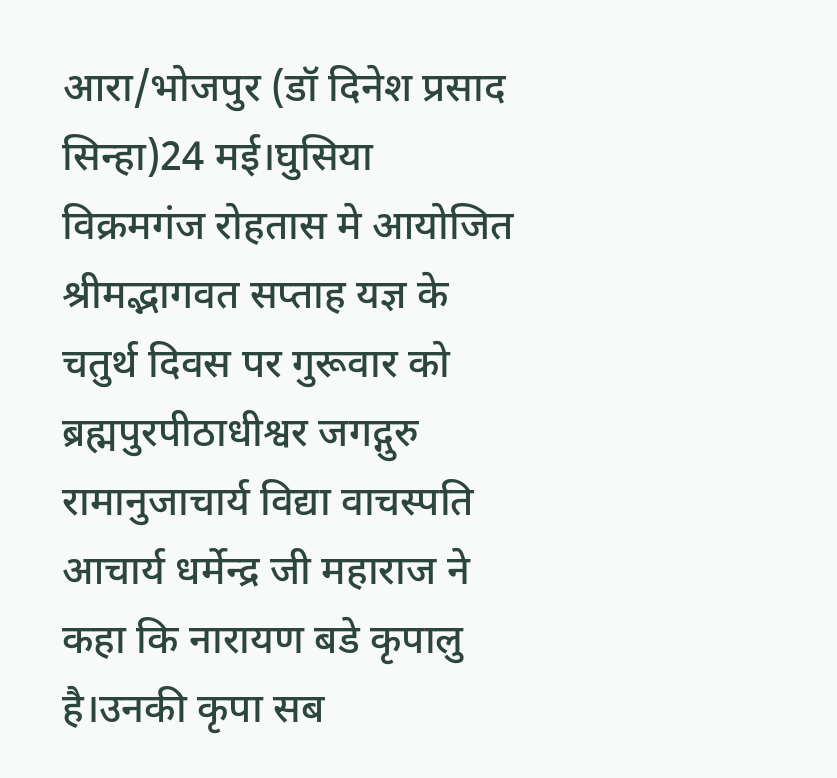आरा/भोजपुर (डॉ दिनेश प्रसाद सिन्हा)24 मई।घुसिया विक्रमगंज रोहतास मे आयोजित श्रीमद्भागवत सप्ताह यज्ञ के चतुर्थ दिवस पर गुरूवार को ब्रह्मपुरपीठाधीश्वर जगद्गुरु रामानुजाचार्य विद्या वाचस्पति आचार्य धर्मेन्द्र जी महाराज ने कहा कि नारायण बडे कृपालु है।उनकी कृपा सब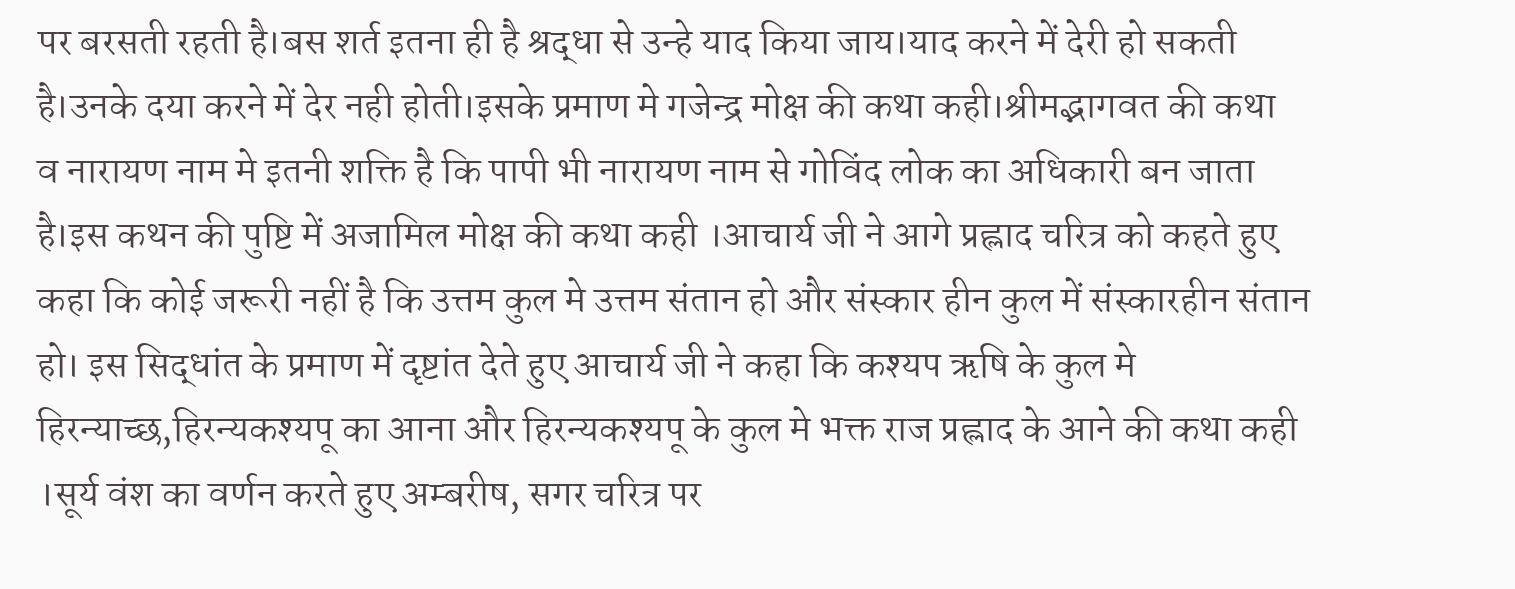पर बरसती रहती है।बस शर्त इतना ही है श्रद्धा से उन्हे याद किया जाय।याद करने में देरी हो सकती है।उनके दया करने में देर नही होती।इसके प्रमाण मे गजेन्द्र मोक्ष की कथा कही।श्रीमद्भागवत की कथा व नारायण नाम मे इतनी शक्ति है कि पापी भी नारायण नाम से गोविंद लोक का अधिकारी बन जाता है।इस कथन की पुष्टि में अजामिल मोक्ष की कथा कही ।आचार्य जी ने आगे प्रह्लाद चरित्र को कहते हुए कहा कि कोई जरूरी नहीं है कि उत्तम कुल मे उत्तम संतान हो और संस्कार हीन कुल में संस्कारहीन संतान हो। इस सिद्धांत के प्रमाण में दृष्टांत देते हुए आचार्य जी ने कहा कि कश्यप ऋषि के कुल मे हिरन्याच्छ,हिरन्यकश्यपू का आना और हिरन्यकश्यपू के कुल मे भक्त राज प्रह्लाद के आने की कथा कही ।सूर्य वंश का वर्णन करते हुए अम्बरीष, सगर चरित्र पर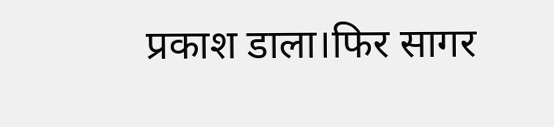प्रकाश डाला।फिर सागर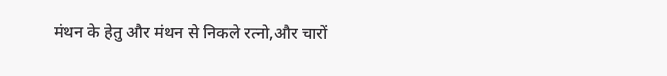मंथन के हेतु और मंथन से निकले रत्नो,और चारों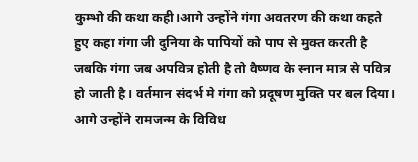कुम्भो की कथा कही।आगे उन्होंने गंगा अवतरण की कथा कहते हुए कहा गंगा जी दुनिया के पापियों को पाप से मुक्त करती है जबकि गंगा जब अपवित्र होती है तो वैष्णव के स्नान मात्र से पवित्र हो जाती है। वर्तमान संदर्भ मे गंगा को प्रदूषण मुक्ति पर बल दिया। आगे उन्होंने रामजन्म के विविध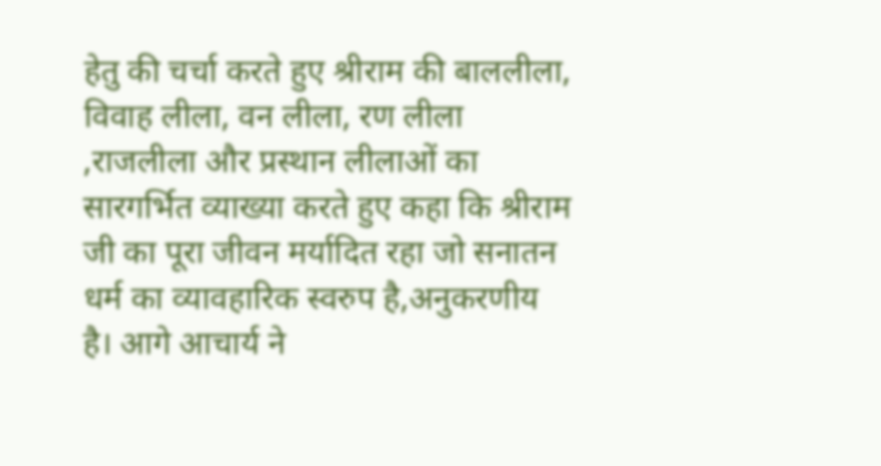हेतु की चर्चा करते हुए श्रीराम की बाललीला, विवाह लीला, वन लीला, रण लीला ,राजलीला और प्रस्थान लीलाओं का सारगर्भित व्याख्या करते हुए कहा कि श्रीराम जी का पूरा जीवन मर्यादित रहा जो सनातन धर्म का व्यावहारिक स्वरुप है,अनुकरणीय है। आगे आचार्य ने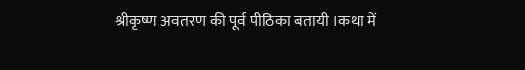श्रीकृष्ण अवतरण की पूर्व पीठिका बतायी ।कथा में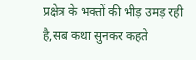प्रक्षेत्र के भक्तों की भीड़ उमड़ रही है,सब कथा सुनकर कहते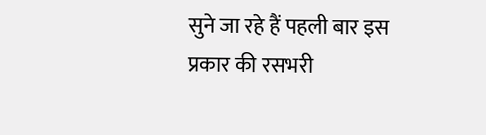सुने जा रहे हैं पहली बार इस प्रकार की रसभरी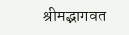श्रीमद्भागवत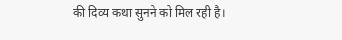की दिव्य कथा सुनने को मिल रही है।